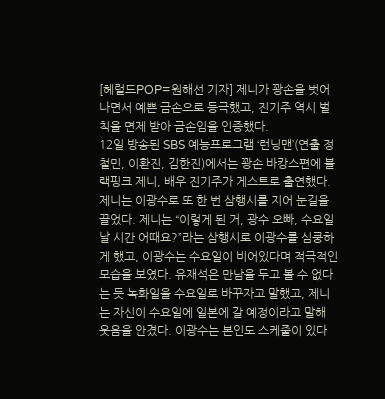[헤럴드POP=원해선 기자] 제니가 꽝손을 벗어나면서 예쁜 금손으로 등극했고, 진기주 역시 벌칙을 면제 받아 금손임을 인증했다.
12일 방송된 SBS 예능프로그램 ‘런닝맨’(연출 정철민, 이환진, 김한진)에서는 꽝손 바캉스편에 블랙핑크 제니, 배우 진기주가 게스트로 출연했다.
제니는 이광수로 또 한 번 삼행시를 지어 눈길을 끌었다. 제니는 “이렇게 된 거, 광수 오빠, 수요일 날 시간 어때요?”라는 삼행시로 이광수를 심쿵하게 했고, 이광수는 수요일이 비어있다며 적극적인 모습을 보였다. 유재석은 만남을 두고 볼 수 없다는 듯 녹화일을 수요일로 바꾸자고 말했고, 제니는 자신이 수요일에 일본에 갈 예정이라고 말해 웃음을 안겼다. 이광수는 본인도 스케줄이 있다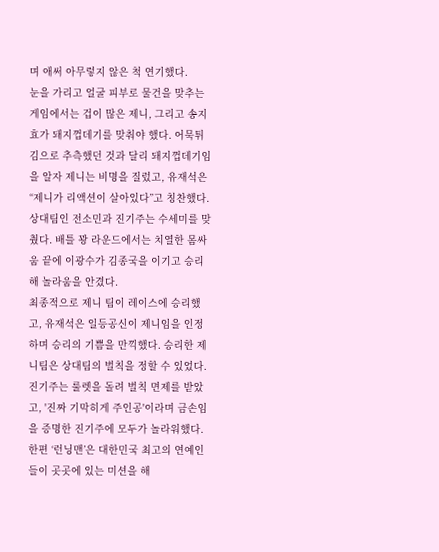며 애써 아무렇지 않은 척 연기했다.
눈을 가리고 얼굴 피부로 물건을 맞추는 게임에서는 겁이 많은 제니, 그리고 송지효가 돼지껍데기를 맞춰야 했다. 어묵튀김으로 추측했던 것과 달리 돼지껍데기임을 알자 제니는 비명을 질렀고, 유재석은 “제니가 리액션이 살아있다”고 칭찬했다. 상대팀인 전소민과 진기주는 수세미를 맞췄다. 배틀 꽝 라운드에서는 치열한 몸싸움 끝에 이광수가 김종국을 이기고 승리해 놀라움을 안겼다.
최종적으로 제니 팀이 레이스에 승리했고, 유재석은 일등공신이 제니임을 인정하며 승리의 기쁨을 만끽했다. 승리한 제니팀은 상대팀의 벌칙을 정할 수 있었다. 진기주는 룰렛을 돌려 벌칙 면제를 받았고, '진짜 기막히게 주인공'이라며 금손임을 증명한 진기주에 모두가 놀라워했다.
한편 ‘런닝맨’은 대한민국 최고의 연예인들이 곳곳에 있는 미션을 해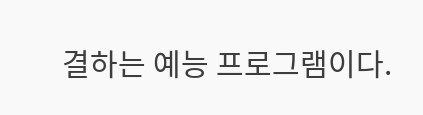결하는 예능 프로그램이다.